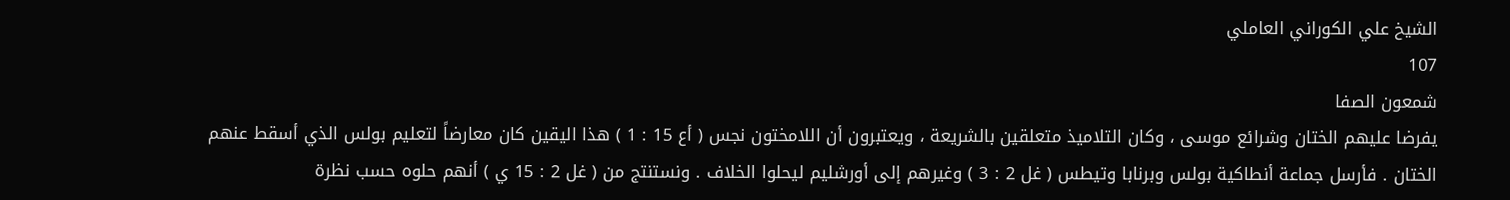الشيخ علي الكوراني العاملي
107
شمعون الصفا
يفرضا عليهم الختان وشرائع موسى ، وكان التلاميذ متعلقين بالشريعة ، ويعتبرون أن اللامختون نجس ( أع 15 : 1 ) هذا اليقين كان معارضاً لتعليم بولس الذي أسقط عنهم الختان . فأرسل جماعة أنطاكية بولس وبرنابا وتيطس ( غل 2 : 3 ) وغيرهم إلى أورشليم ليحلوا الخلاف . ونستنتج من ( غل 2 : 15 ي ) أنهم حلوه حسب نظرة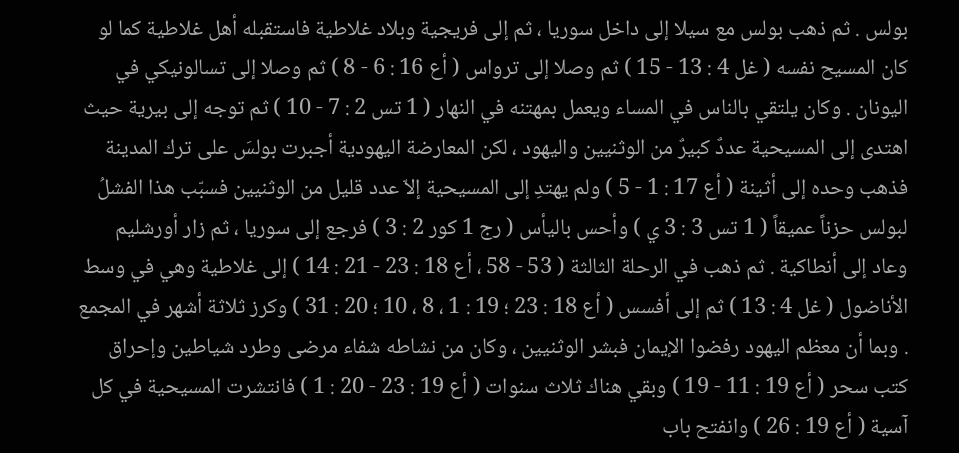بولس . ثم ذهب بولس مع سيلا إلى داخل سوريا ، ثم إلى فريجية وبلاد غلاطية فاستقبله أهل غلاطية كما لو كان المسيح نفسه ( غل 4 : 13 - 15 ) ثم وصلا إلى ترواس ( أع 16 : 6 - 8 ) ثم وصلا إلى تسالونيكي في اليونان . وكان يلتقي بالناس في المساء ويعمل بمهتنه في النهار ( 1 تس 2 : 7 - 10 ) ثم توجه إلى بيرية حيث اهتدى إلى المسيحية عددٌ كبيرٌ من الوثنيين واليهود ، لكن المعارضة اليهودية أجبرت بولسَ على ترك المدينة فذهب وحده إلى أثينة ( أع 17 : 1 - 5 ) ولم يهتدِ إلى المسيحية إلاّ عدد قليل من الوثنيين فسبّب هذا الفشلُ لبولس حزناً عميقاً ( 1 تس 3 : 3 ي ) وأحس باليأس ( رج 1 كور 2 : 3 ) فرجع إلى سوريا ، ثم زار أورشليم وعاد إلى أنطاكية . ثم ذهب في الرحلة الثالثة ( 53 - 58 ، أع 18 : 23 - 21 : 14 ) إلى غلاطية وهي في وسط الأناضول ( غل 4 : 13 ) ثم إلى أفسس ( أع 18 : 23 ؛ 19 : 1 ، 8 ، 10 ؛ 20 : 31 ) وكرز ثلاثة أشهر في المجمع . وبما أن معظم اليهود رفضوا الإيمان فبشر الوثنيين ، وكان من نشاطه شفاء مرضى وطرد شياطين وإحراق كتب سحر ( أع 19 : 11 - 19 ) وبقي هناك ثلاث سنوات ( أع 19 : 23 - 20 : 1 ) فانتشرت المسيحية في كل آسية ( أع 19 : 26 ) وانفتح باب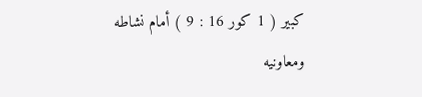كبير ( 1 كور 16 : 9 ) أمام نشاطه ومعاونيه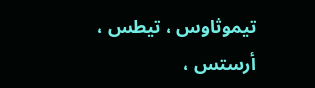تيموثاوس ، تيطس ، أرستس ،